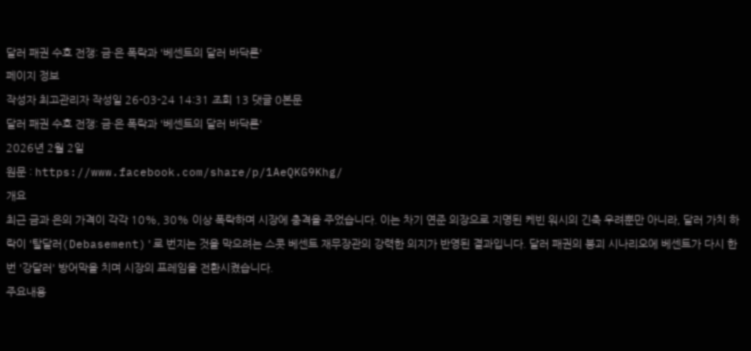달러 패권 수호 전쟁: 금·은 폭락과 '베센트의 달러 바닥론'
페이지 정보
작성자 최고관리자 작성일 26-03-24 14:31 조회 13 댓글 0본문
달러 패권 수호 전쟁: 금·은 폭락과 '베센트의 달러 바닥론'
2026년 2월 2일
원문 : https://www.facebook.com/share/p/1AeQKG9Khg/
개요
최근 금과 은의 가격이 각각 10%, 30% 이상 폭락하며 시장에 충격을 주었습니다. 이는 차기 연준 의장으로 지명된 케빈 워시의 긴축 우려뿐만 아니라, 달러 가치 하락이 '탈달러(Debasement)'로 번지는 것을 막으려는 스콧 베센트 재무장관의 강력한 의지가 반영된 결과입니다. 달러 패권의 붕괴 시나리오에 베센트가 다시 한번 '강달러' 방어막을 치며 시장의 프레임을 전환시켰습니다.
주요내용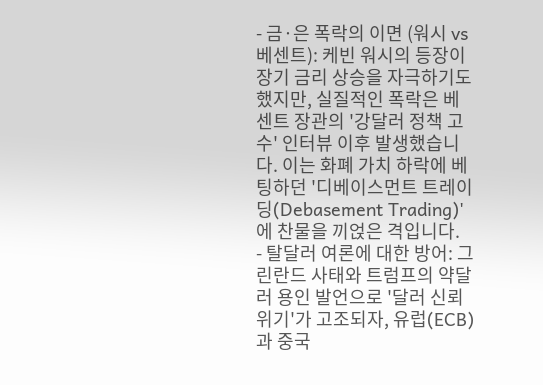- 금·은 폭락의 이면 (워시 vs 베센트): 케빈 워시의 등장이 장기 금리 상승을 자극하기도 했지만, 실질적인 폭락은 베센트 장관의 '강달러 정책 고수' 인터뷰 이후 발생했습니다. 이는 화폐 가치 하락에 베팅하던 '디베이스먼트 트레이딩(Debasement Trading)'에 찬물을 끼얹은 격입니다.
- 탈달러 여론에 대한 방어: 그린란드 사태와 트럼프의 약달러 용인 발언으로 '달러 신뢰 위기'가 고조되자, 유럽(ECB)과 중국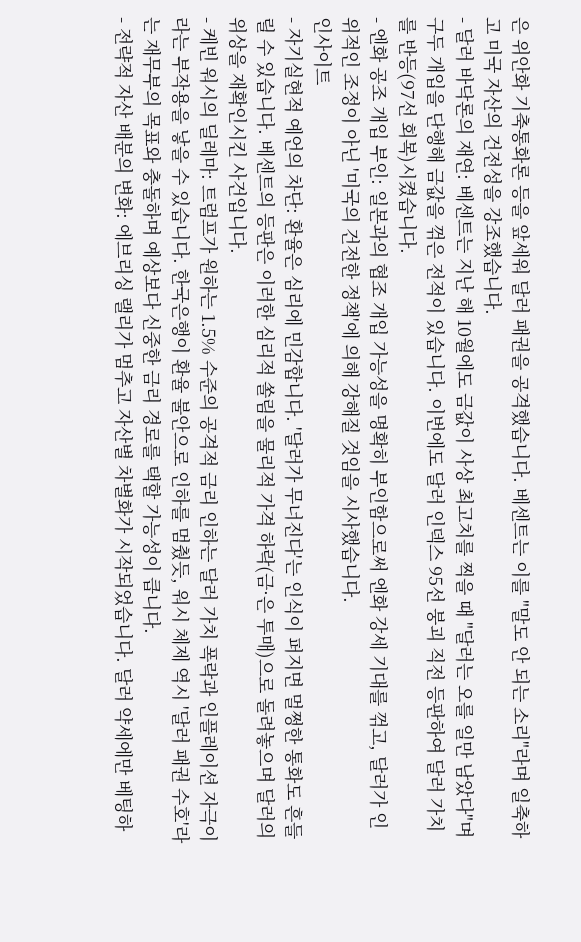은 위안화 기축통화론 등을 앞세워 달러 패권을 공격했습니다. 베센트는 이를 "말도 안 되는 소리"라며 일축하고 미국 자산의 건전성을 강조했습니다.
- 달러 바닥론의 재연: 베센트는 지난 해 10월에도 금값이 사상 최고치를 찍을 때 "달러는 오를 일만 남았다"며 구두 개입을 단행해 금값을 꺾은 전적이 있습니다. 이번에도 달러 인덱스 95선 붕괴 직전 등판하여 달러 가치를 반등(97선 회복)시켰습니다.
- 엔화 공조 개입 부인: 일본과의 협조 개입 가능성을 명확히 부인함으로써 엔화 강세 기대를 꺾고, 달러가 인위적인 조정이 아닌 '미국의 건전한 정책'에 의해 강해질 것임을 시사했습니다.
인사이트
- 자기실현적 예언의 차단: 환율은 심리에 민감합니다. '달러가 무너진다'는 인식이 퍼지면 멀쩡한 통화도 흔들릴 수 있습니다. 베센트의 등판은 이러한 심리적 쏠림을 물리적 가격 하락(금·은 투매)으로 돌려놓으며 달러의 위상을 재확인시킨 사건입니다.
- 케빈 워시의 딜레마: 트럼프가 원하는 1.5% 수준의 공격적 금리 인하는 달러 가치 폭락과 인플레이션 자극이라는 부작용을 낳을 수 있습니다. 한국은행이 환율 불안으로 인하를 멈췄듯, 워시 체제 역시 '달러 패권 수호'라는 재무부의 목표와 충돌하며 예상보다 신중한 금리 경로를 택할 가능성이 큽니다.
- 전략적 자산 배분의 변화: 에브리싱 랠리가 멈추고 자산별 차별화가 시작되었습니다. 달러 약세에만 베팅하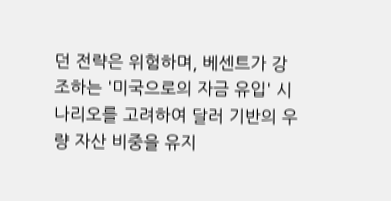던 전략은 위험하며, 베센트가 강조하는 '미국으로의 자금 유입' 시나리오를 고려하여 달러 기반의 우량 자산 비중을 유지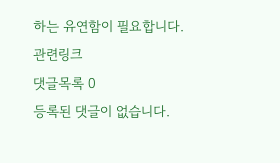하는 유연함이 필요합니다.
관련링크
댓글목록 0
등록된 댓글이 없습니다.